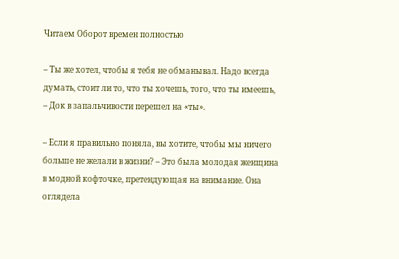Читаем Оборот времен полностью

– Ты же хотел, чтобы я тебя не обманывал. Надо всегда думать, стоит ли то, что ты хочешь, того, что ты имеешь, – Док в запальчивости перешел на «ты».

– Если я правильно поняла, вы хотите, чтобы мы ничего больше не желали в жизни? – Это была молодая женщина в модной кофточке, претендующая на внимание. Она оглядела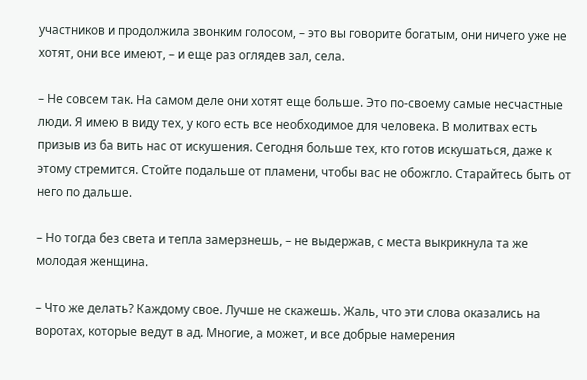участников и продолжила звонким голосом, – это вы говорите богатым, они ничего уже не хотят, они все имеют, – и еще раз оглядев зал, села.

– Не совсем так. На самом деле они хотят еще больше. Это по-своему самые несчастные люди. Я имею в виду тех, у кого есть все необходимое для человека. В молитвах есть призыв из ба вить нас от искушения. Сегодня больше тех, кто готов искушаться, даже к этому стремится. Стойте подальше от пламени, чтобы вас не обожгло. Старайтесь быть от него по дальше.

– Но тогда без света и тепла замерзнешь, – не выдержав, с места выкрикнула та же молодая женщина.

– Что же делать? Каждому свое. Лучше не скажешь. Жаль, что эти слова оказались на воротах, которые ведут в ад. Многие, а может, и все добрые намерения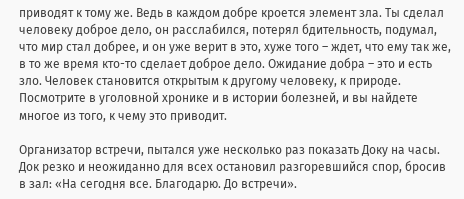приводят к тому же. Ведь в каждом добре кроется элемент зла. Ты сделал человеку доброе дело, он расслабился, потерял бдительность, подумал, что мир стал добрее, и он уже верит в это, хуже того – ждет, что ему так же, в то же время кто-то сделает доброе дело. Ожидание добра – это и есть зло. Человек становится открытым к другому человеку, к природе. Посмотрите в уголовной хронике и в истории болезней, и вы найдете многое из того, к чему это приводит.

Организатор встречи, пытался уже несколько раз показать Доку на часы. Док резко и неожиданно для всех остановил разгоревшийся спор, бросив в зал: «На сегодня все. Благодарю. До встречи».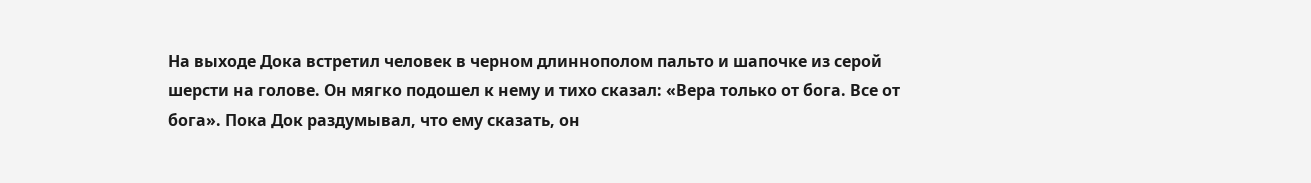На выходе Дока встретил человек в черном длиннополом пальто и шапочке из серой шерсти на голове. Он мягко подошел к нему и тихо сказал: «Вера только от бога. Все от бога». Пока Док раздумывал, что ему сказать, он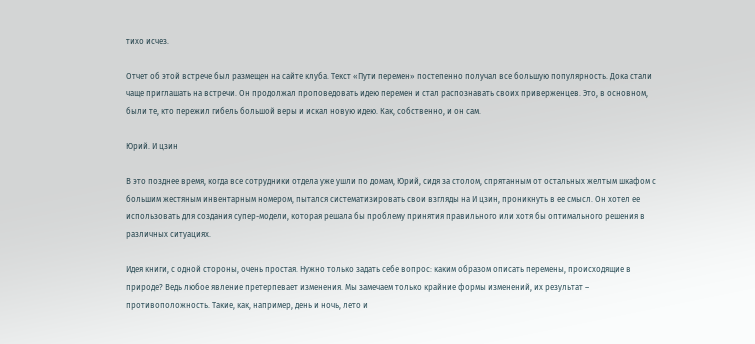тихо исчез.

Отчет об этой встрече был размещен на сайте клуба. Текст «Пути перемен» постепенно получал все большую популярность. Дока стали чаще приглашать на встречи. Он продолжал проповедовать идею перемен и стал распознавать своих приверженцев. Это, в основном, были те, кто пережил гибель большой веры и искал новую идею. Как, собственно, и он сам.

Юрий. И цзин

В это позднее время, когда все сотрудники отдела уже ушли по домам, Юрий, сидя за столом, спрятанным от остальных желтым шкафом с большим жестяным инвентарным номером, пытался систематизировать свои взгляды на И цзин, проникнуть в ее смысл. Он хотел ее использовать для создания супер-модели, которая решала бы проблему принятия правильного или хотя бы оптимального решения в различных ситуациях.

Идея книги, с одной стороны, очень простая. Нужно только задать себе вопрос: каким образом описать перемены, происходящие в природе? Ведь любое явление претерпевает изменения. Мы замечаем только крайние формы изменений, их результат – противоположность. Такие, как, например, день и ночь, лето и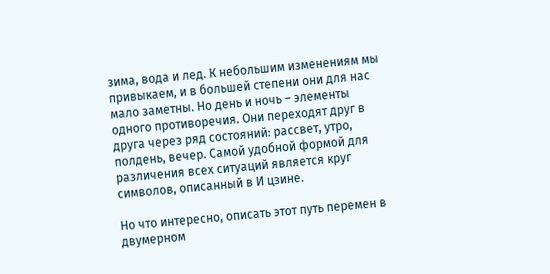зима, вода и лед. К небольшим изменениям мы привыкаем, и в большей степени они для нас мало заметны. Но день и ночь – элементы одного противоречия. Они переходят друг в друга через ряд состояний: рассвет, утро, полдень, вечер. Самой удобной формой для различения всех ситуаций является круг символов, описанный в И цзине.

Но что интересно, описать этот путь перемен в двумерном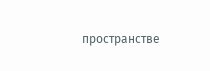пространстве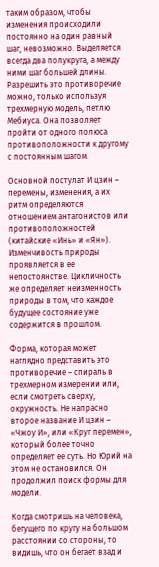таким образом, чтобы изменения происходили постоянно на один равный шаг, невозможно. Выделяется всегда два полукруга, а между ними шаг большей длины. Разрешить это противоречие можно, только используя трехмерную модель, петлю Мебиуса. Она позволяет пройти от одного полюса противоположности к другому с постоянным шагом.

Основной постулат И цзин – перемены, изменения, а их ритм определяются отношением антагонистов или противоположностей (китайские «Инь» и «Ян»). Изменчивость природы проявляется в ее непостоянстве. Цикличность же определяет неизменность природы в том, что каждое будущее состояние уже содержится в прошлом.

Форма, которая может наглядно представить это противоречие – спираль в трехмерном измерении или, если смотреть сверху, окружность. Не напрасно второе название И цзин – «Чжоу И», или «Круг перемен», который более точно определяет ее суть. Но Юрий на этом не остановился. Он продолжил поиск формы для модели.

Когда смотришь на человека, бегущего по кругу на большом расстоянии со стороны, то видишь, что он бегает взад и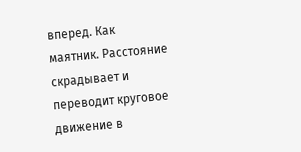вперед. Как маятник. Расстояние скрадывает и переводит круговое движение в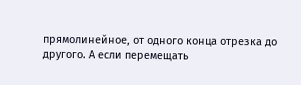прямолинейное, от одного конца отрезка до другого. А если перемещать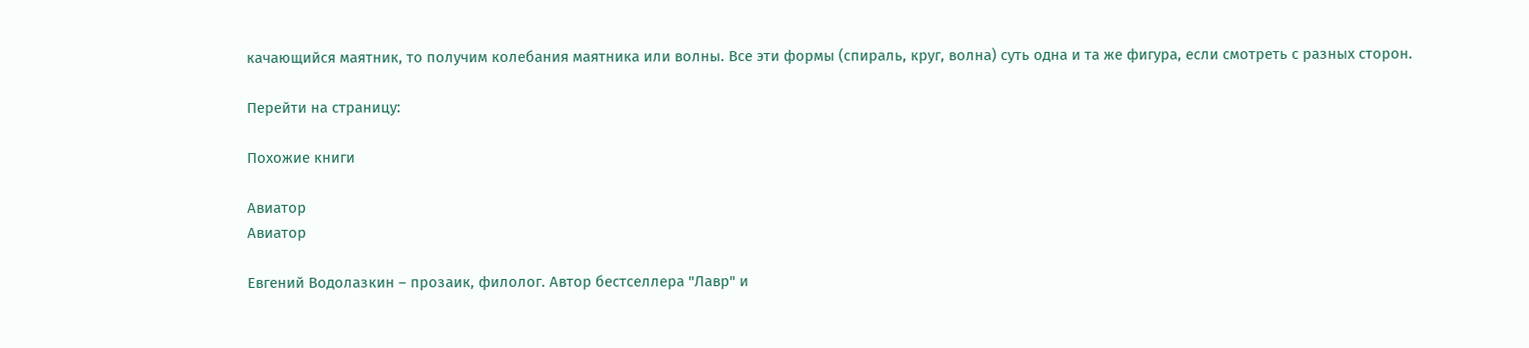качающийся маятник, то получим колебания маятника или волны. Все эти формы (спираль, круг, волна) суть одна и та же фигура, если смотреть с разных сторон.

Перейти на страницу:

Похожие книги

Авиатор
Авиатор

Евгений Водолазкин – прозаик, филолог. Автор бестселлера "Лавр" и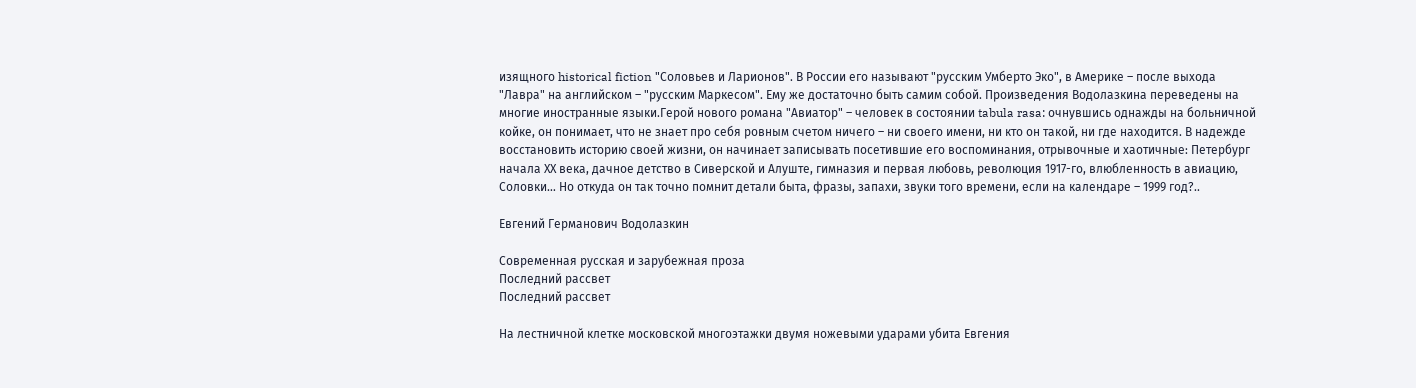изящного historical fiction "Соловьев и Ларионов". В России его называют "русским Умберто Эко", в Америке – после выхода "Лавра" на английском – "русским Маркесом". Ему же достаточно быть самим собой. Произведения Водолазкина переведены на многие иностранные языки.Герой нового романа "Авиатор" – человек в состоянии tabula rasa: очнувшись однажды на больничной койке, он понимает, что не знает про себя ровным счетом ничего – ни своего имени, ни кто он такой, ни где находится. В надежде восстановить историю своей жизни, он начинает записывать посетившие его воспоминания, отрывочные и хаотичные: Петербург начала ХХ века, дачное детство в Сиверской и Алуште, гимназия и первая любовь, революция 1917-го, влюбленность в авиацию, Соловки… Но откуда он так точно помнит детали быта, фразы, запахи, звуки того времени, если на календаре – 1999 год?..

Евгений Германович Водолазкин

Современная русская и зарубежная проза
Последний рассвет
Последний рассвет

На лестничной клетке московской многоэтажки двумя ножевыми ударами убита Евгения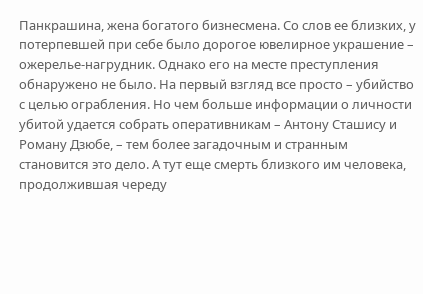Панкрашина, жена богатого бизнесмена. Со слов ее близких, у потерпевшей при себе было дорогое ювелирное украшение – ожерелье-нагрудник. Однако его на месте преступления обнаружено не было. На первый взгляд все просто – убийство с целью ограбления. Но чем больше информации о личности убитой удается собрать оперативникам – Антону Сташису и Роману Дзюбе, – тем более загадочным и странным становится это дело. А тут еще смерть близкого им человека, продолжившая череду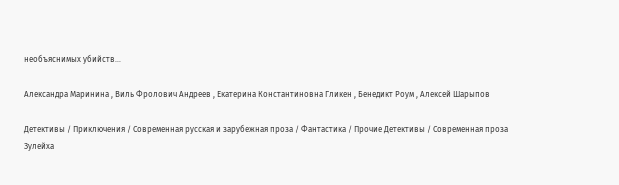необъяснимых убийств…

Александра Маринина , Виль Фролович Андреев , Екатерина Константиновна Гликен , Бенедикт Роум , Алексей Шарыпов

Детективы / Приключения / Современная русская и зарубежная проза / Фантастика / Прочие Детективы / Современная проза
Зулейха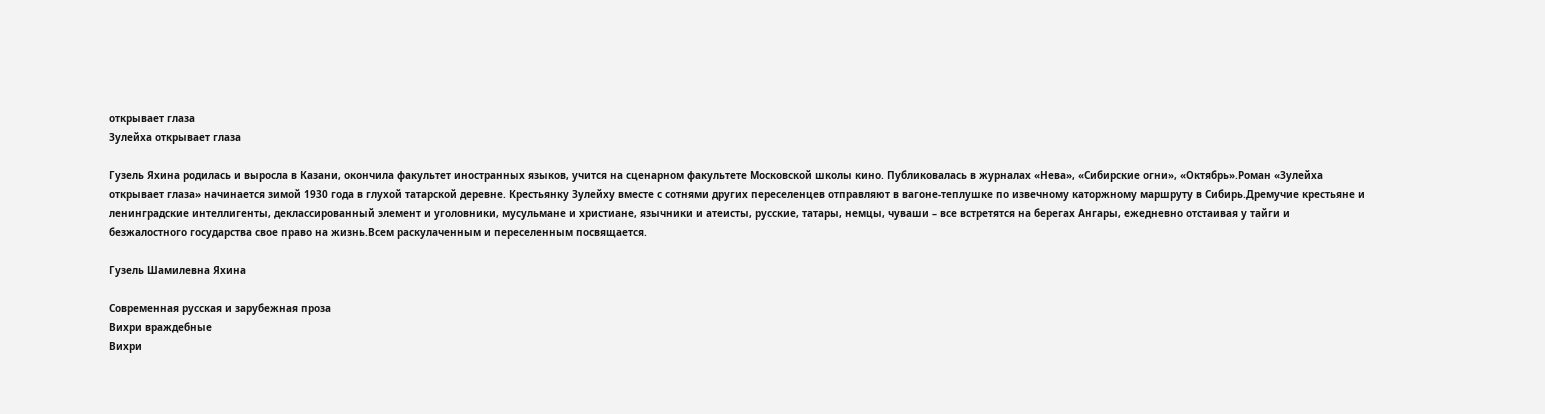открывает глаза
Зулейха открывает глаза

Гузель Яхина родилась и выросла в Казани, окончила факультет иностранных языков, учится на сценарном факультете Московской школы кино. Публиковалась в журналах «Нева», «Сибирские огни», «Октябрь».Роман «Зулейха открывает глаза» начинается зимой 1930 года в глухой татарской деревне. Крестьянку Зулейху вместе с сотнями других переселенцев отправляют в вагоне-теплушке по извечному каторжному маршруту в Сибирь.Дремучие крестьяне и ленинградские интеллигенты, деклассированный элемент и уголовники, мусульмане и христиане, язычники и атеисты, русские, татары, немцы, чуваши – все встретятся на берегах Ангары, ежедневно отстаивая у тайги и безжалостного государства свое право на жизнь.Всем раскулаченным и переселенным посвящается.

Гузель Шамилевна Яхина

Современная русская и зарубежная проза
Вихри враждебные
Вихри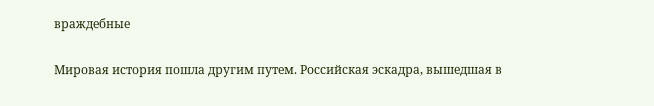враждебные

Мировая история пошла другим путем. Российская эскадра, вышедшая в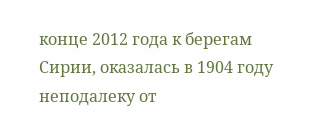конце 2012 года к берегам Сирии, оказалась в 1904 году неподалеку от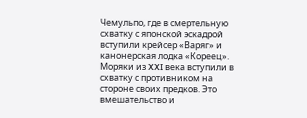Чемульпо, где в смертельную схватку с японской эскадрой вступили крейсер «Варяг» и канонерская лодка «Кореец». Моряки из XXI века вступили в схватку с противником на стороне своих предков. Это вмешательство и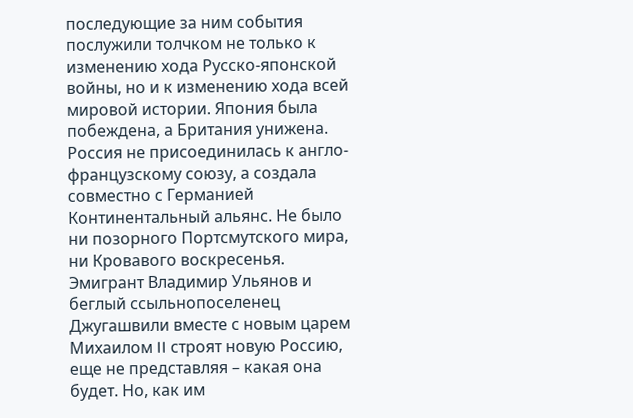последующие за ним события послужили толчком не только к изменению хода Русско-японской войны, но и к изменению хода всей мировой истории. Япония была побеждена, а Британия унижена. Россия не присоединилась к англо-французскому союзу, а создала совместно с Германией Континентальный альянс. Не было ни позорного Портсмутского мира, ни Кровавого воскресенья. Эмигрант Владимир Ульянов и беглый ссыльнопоселенец Джугашвили вместе с новым царем Михаилом II строят новую Россию, еще не представляя – какая она будет. Но, как им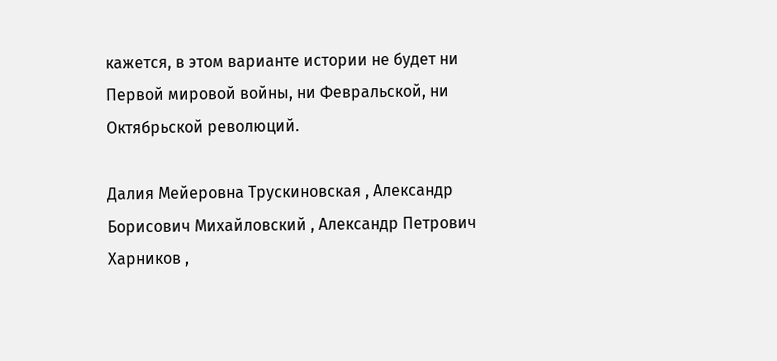кажется, в этом варианте истории не будет ни Первой мировой войны, ни Февральской, ни Октябрьской революций.

Далия Мейеровна Трускиновская , Александр Борисович Михайловский , Александр Петрович Харников ,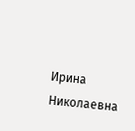Ирина Николаевна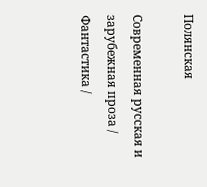Полянская

Современная русская и зарубежная проза / Фантастика /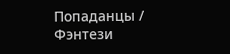Попаданцы / Фэнтези